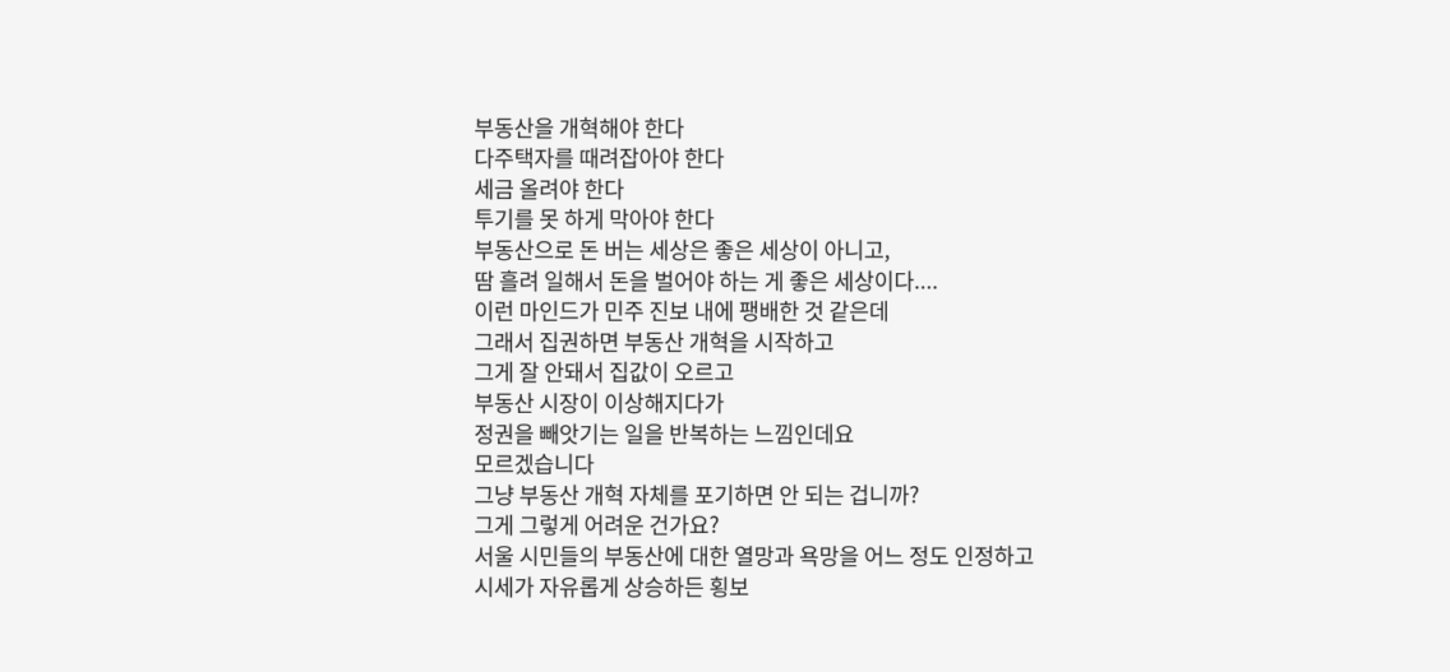부동산을 개혁해야 한다
다주택자를 때려잡아야 한다
세금 올려야 한다
투기를 못 하게 막아야 한다
부동산으로 돈 버는 세상은 좋은 세상이 아니고,
땀 흘려 일해서 돈을 벌어야 하는 게 좋은 세상이다....
이런 마인드가 민주 진보 내에 팽배한 것 같은데
그래서 집권하면 부동산 개혁을 시작하고
그게 잘 안돼서 집값이 오르고
부동산 시장이 이상해지다가
정권을 빼앗기는 일을 반복하는 느낌인데요
모르겠습니다
그냥 부동산 개혁 자체를 포기하면 안 되는 겁니까?
그게 그렇게 어려운 건가요?
서울 시민들의 부동산에 대한 열망과 욕망을 어느 정도 인정하고
시세가 자유롭게 상승하든 횡보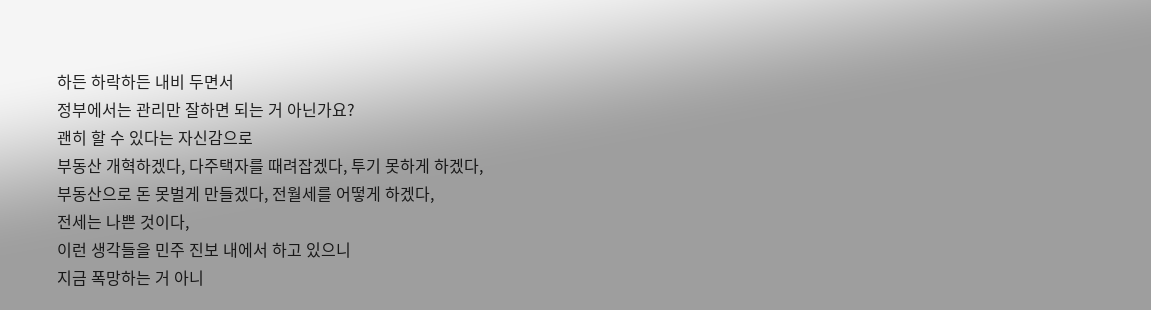하든 하락하든 내비 두면서
정부에서는 관리만 잘하면 되는 거 아닌가요?
괜히 할 수 있다는 자신감으로
부동산 개혁하겠다, 다주택자를 때려잡겠다, 투기 못하게 하겠다,
부동산으로 돈 못벌게 만들겠다, 전월세를 어떻게 하겠다,
전세는 나쁜 것이다,
이런 생각들을 민주 진보 내에서 하고 있으니
지금 폭망하는 거 아니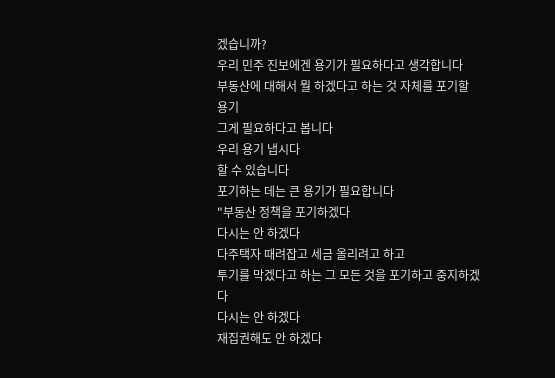겠습니까?
우리 민주 진보에겐 용기가 필요하다고 생각합니다
부동산에 대해서 뭘 하겠다고 하는 것 자체를 포기할 용기
그게 필요하다고 봅니다
우리 용기 냅시다
할 수 있습니다
포기하는 데는 큰 용기가 필요합니다
"부동산 정책을 포기하겠다
다시는 안 하겠다
다주택자 때려잡고 세금 올리려고 하고
투기를 막겠다고 하는 그 모든 것을 포기하고 중지하겠다
다시는 안 하겠다
재집권해도 안 하겠다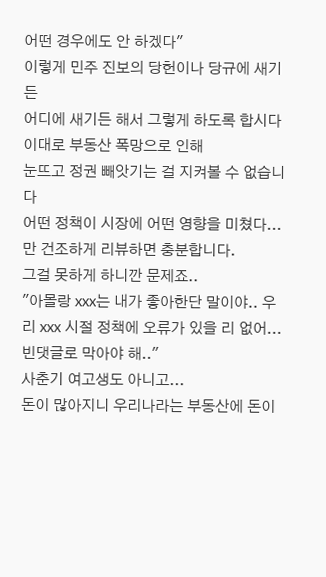어떤 경우에도 안 하겠다"
이렇게 민주 진보의 당헌이나 당규에 새기든
어디에 새기든 해서 그렇게 하도록 합시다
이대로 부동산 폭망으로 인해
눈뜨고 정권 빼앗기는 걸 지켜볼 수 없습니다
어떤 정책이 시장에 어떤 영향을 미쳤다... 만 건조하게 리뷰하면 충분합니다.
그걸 못하게 하니깐 문제죠..
"아몰랑 xxx는 내가 좋아한단 말이야.. 우리 xxx 시절 정책에 오류가 있을 리 없어... 빈댓글로 막아야 해.."
사춘기 여고생도 아니고...
돈이 많아지니 우리나라는 부동산에 돈이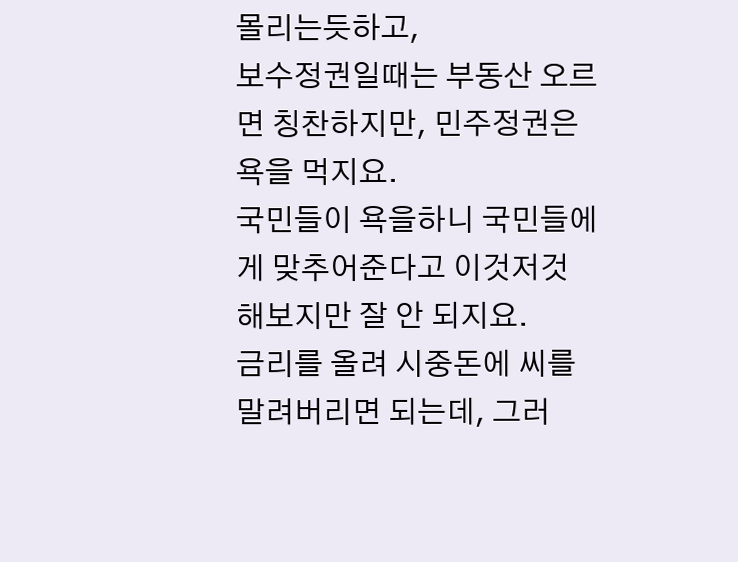몰리는듯하고,
보수정권일때는 부동산 오르면 칭찬하지만, 민주정권은 욕을 먹지요.
국민들이 욕을하니 국민들에게 맞추어준다고 이것저것 해보지만 잘 안 되지요.
금리를 올려 시중돈에 씨를 말려버리면 되는데, 그러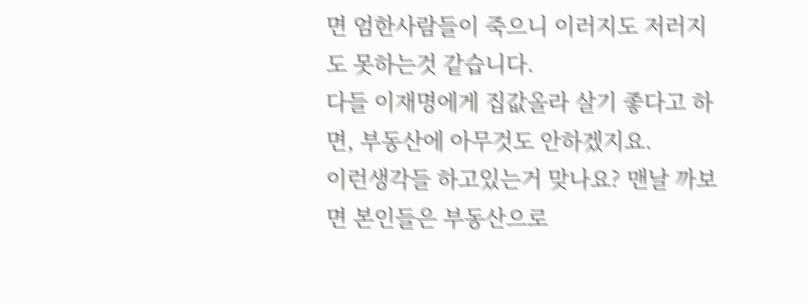면 엄한사람들이 죽으니 이러지도 저러지도 못하는것 같습니다.
다들 이재명에게 집값올라 살기 좋다고 하면, 부동산에 아무것도 안하겠지요.
이런생각들 하고있는거 맞나요? 맨날 까보면 본인들은 부동산으로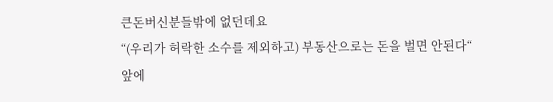큰돈버신분들밖에 없던데요
“(우리가 허락한 소수를 제외하고) 부동산으로는 돈을 벌면 안된다“
앞에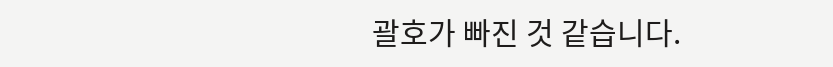괄호가 빠진 것 같습니다.